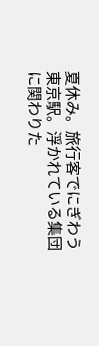夏休み。旅行客でにぎわう東京駅。浮かれている集団に関わりた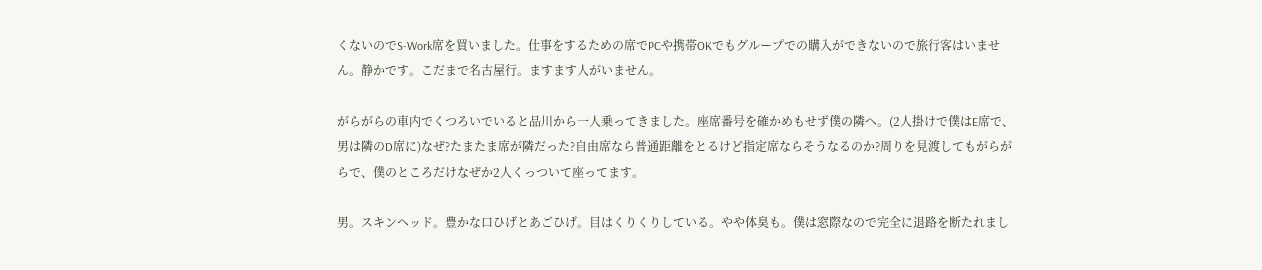くないのでS-Work席を買いました。仕事をするための席でPCや携帯OKでもグループでの購入ができないので旅行客はいません。静かです。こだまで名古屋行。ますます人がいません。

がらがらの車内でくつろいでいると品川から一人乗ってきました。座席番号を確かめもせず僕の隣へ。(2人掛けで僕はE席で、男は隣のD席に)なぜ?たまたま席が隣だった?自由席なら普通距離をとるけど指定席ならそうなるのか?周りを見渡してもがらがらで、僕のところだけなぜか2人くっついて座ってます。

男。スキンヘッド。豊かな口ひげとあごひげ。目はくりくりしている。やや体臭も。僕は窓際なので完全に退路を断たれまし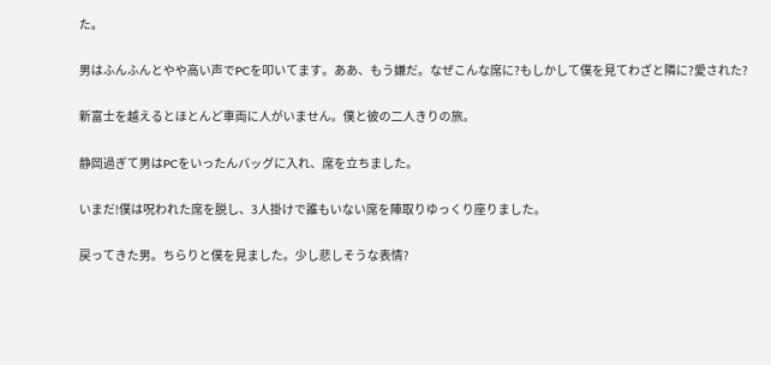た。

男はふんふんとやや高い声でPCを叩いてます。ああ、もう嫌だ。なぜこんな席に?もしかして僕を見てわざと隣に?愛された?

新富士を越えるとほとんど車両に人がいません。僕と彼の二人きりの旅。

静岡過ぎて男はPCをいったんバッグに入れ、席を立ちました。

いまだ!僕は呪われた席を脱し、3人掛けで誰もいない席を陣取りゆっくり座りました。

戻ってきた男。ちらりと僕を見ました。少し悲しそうな表情?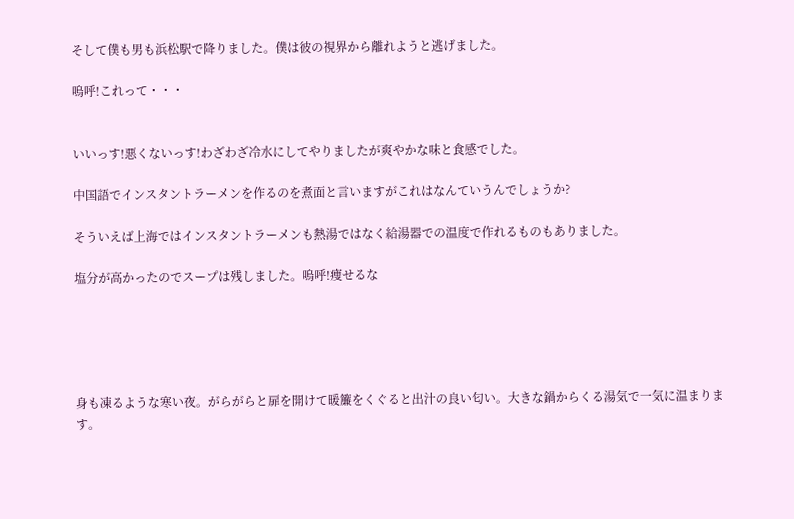そして僕も男も浜松駅で降りました。僕は彼の視界から離れようと逃げました。

嗚呼!これって・・・


いいっす!悪くないっす!わざわざ冷水にしてやりましたが爽やかな味と食感でした。

中国語でインスタントラーメンを作るのを煮面と言いますがこれはなんていうんでしょうか?

そういえば上海ではインスタントラーメンも熱湯ではなく給湯器での温度で作れるものもありました。

塩分が高かったのでスープは残しました。嗚呼!痩せるな





身も凍るような寒い夜。がらがらと扉を開けて暖簾をくぐると出汁の良い匂い。大きな鍋からくる湯気で一気に温まります。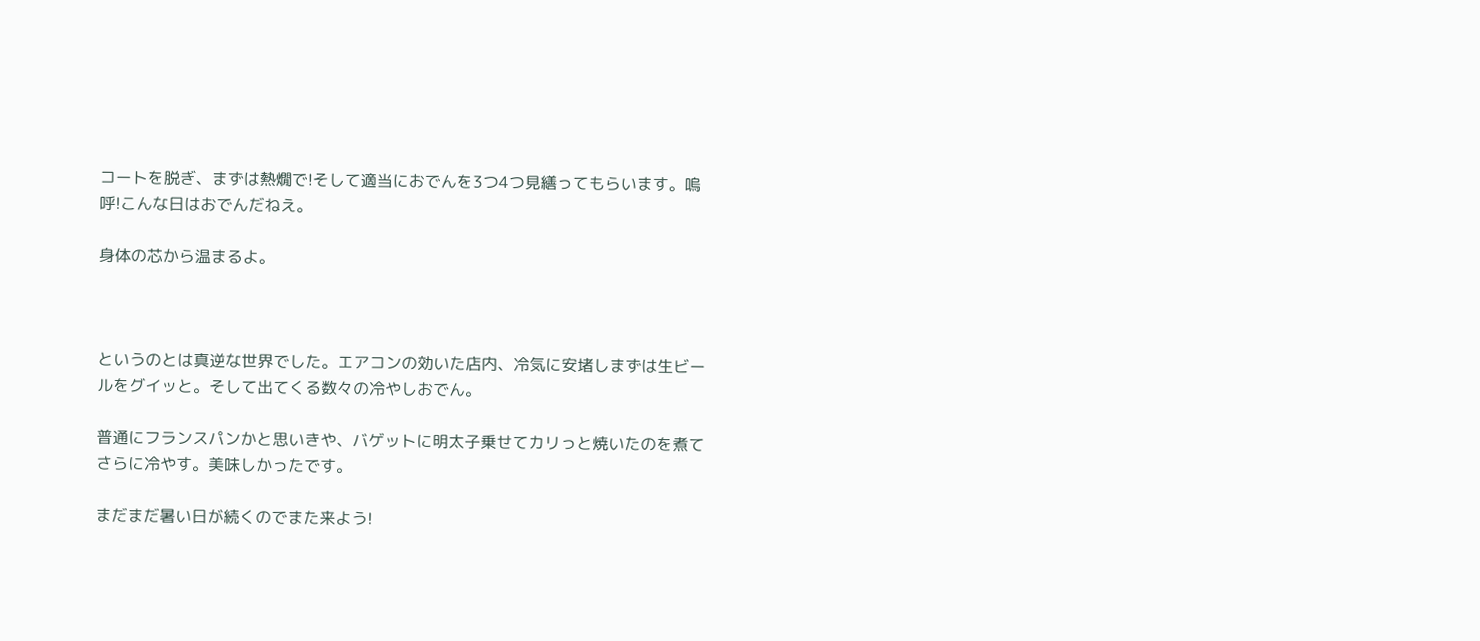コートを脱ぎ、まずは熱燗で!そして適当におでんを3つ4つ見繕ってもらいます。嗚呼!こんな日はおでんだねえ。

身体の芯から温まるよ。



というのとは真逆な世界でした。エアコンの効いた店内、冷気に安堵しまずは生ビールをグイッと。そして出てくる数々の冷やしおでん。

普通にフランスパンかと思いきや、バゲットに明太子乗せてカリっと焼いたのを煮てさらに冷やす。美味しかったです。

まだまだ暑い日が続くのでまた来よう!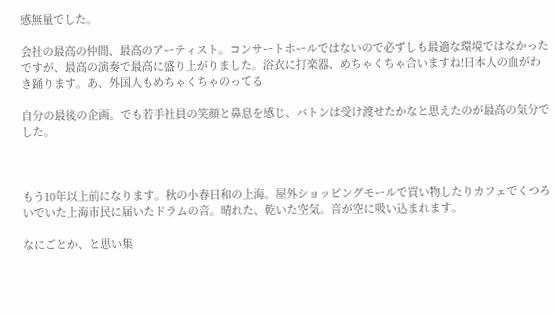感無量でした。

会社の最高の仲間、最高のアーティスト。コンサートホールではないので必ずしも最適な環境ではなかったですが、最高の演奏で最高に盛り上がりました。浴衣に打楽器、めちゃくちゃ合いますね!日本人の血がわき踊ります。あ、外国人もめちゃくちゃのってる

自分の最後の企画。でも若手社員の笑顔と鼻息を感じ、バトンは受け渡せたかなと思えたのが最高の気分でした。



もう10年以上前になります。秋の小春日和の上海。屋外ショッピングモールで買い物したりカフェでくつろいでいた上海市民に届いたドラムの音。晴れた、乾いた空気。音が空に吸い込まれます。

なにごとか、と思い集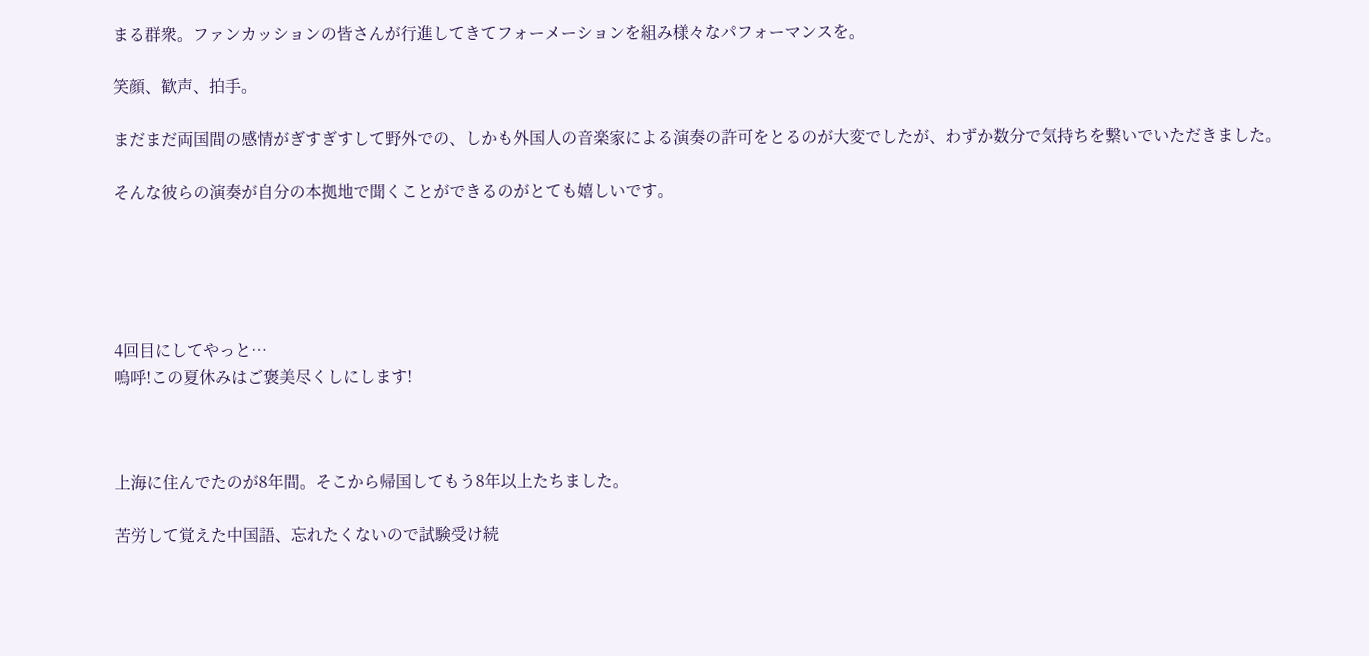まる群衆。ファンカッションの皆さんが行進してきてフォーメーションを組み様々なパフォーマンスを。

笑顔、歓声、拍手。

まだまだ両国間の感情がぎすぎすして野外での、しかも外国人の音楽家による演奏の許可をとるのが大変でしたが、わずか数分で気持ちを繋いでいただきました。

そんな彼らの演奏が自分の本拠地で聞くことができるのがとても嬉しいです。





4回目にしてやっと…
嗚呼!この夏休みはご褒美尽くしにします!



上海に住んでたのが8年間。そこから帰国してもう8年以上たちました。

苦労して覚えた中国語、忘れたくないので試験受け続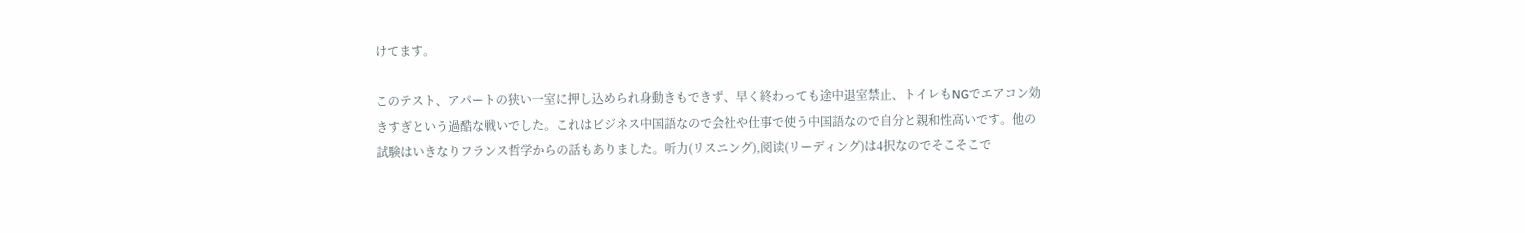けてます。

このテスト、アパートの狭い一室に押し込められ身動きもできず、早く終わっても途中退室禁止、トイレもNGでエアコン効きすぎという過酷な戦いでした。これはビジネス中国語なので会社や仕事で使う中国語なので自分と親和性高いです。他の試験はいきなりフランス哲学からの話もありました。听力(リスニング),阅读(リーディング)は4択なのでそこそこで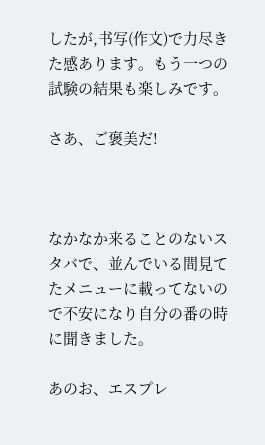したが,书写(作文)で力尽きた感あります。もう一つの試験の結果も楽しみです。

さあ、ご褒美だ!



なかなか来ることのないスタバで、並んでいる間見てたメニューに載ってないので不安になり自分の番の時に聞きました。

あのお、エスプレ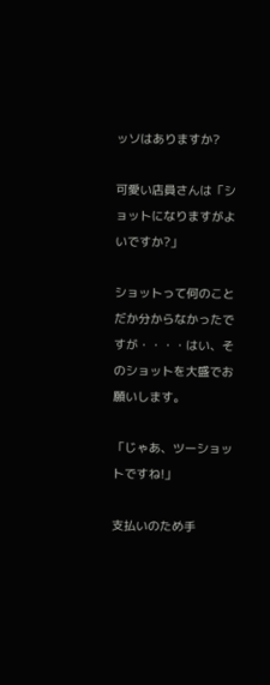ッソはありますか?

可愛い店員さんは「ショットになりますがよいですか?」

ショットって何のことだか分からなかったですが・・・・はい、そのショットを大盛でお願いします。

「じゃあ、ツーショットですね!」

支払いのため手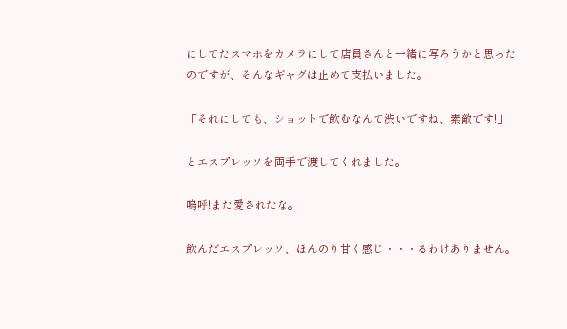にしてたスマホをカメラにして店員さんと一緒に写ろうかと思ったのですが、そんなギャグは止めて支払いました。

「それにしても、ショットで飲むなんて渋いですね、素敵です!」

とエスプレッソを両手で渡してくれました。

嗚呼!また愛されたな。

飲んだエスプレッソ、ほんのり甘く感じ・・・るわけありません。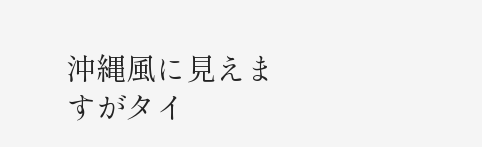沖縄風に見えますがタイ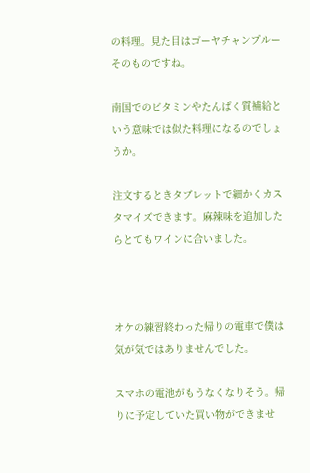の料理。見た目はゴーヤチャンプルーそのものですね。

南国でのビタミンやたんぱく質補給という意味では似た料理になるのでしょうか。

注文するときタブレットで細かくカスタマイズできます。麻辣味を追加したらとてもワインに合いました。



オケの練習終わった帰りの電車で僕は気が気ではありませんでした。

スマホの電池がもうなくなりそう。帰りに予定していた買い物ができませ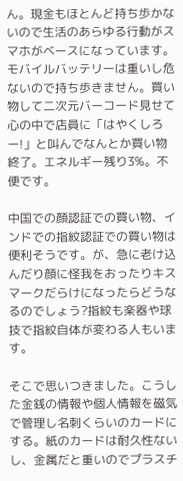ん。現金もほとんど持ち歩かないので生活のあらゆる行動がスマホがベースになっています。モバイルバッテリーは重いし危ないので持ち歩きません。買い物して二次元バーコード見せて心の中で店員に「はやくしろー!」と叫んでなんとか買い物終了。エネルギー残り3%。不便です。

中国での顔認証での買い物、インドでの指紋認証での買い物は便利そうです。が、急に老け込んだり顔に怪我をおったりキスマークだらけになったらどうなるのでしょう?指紋も楽器や球技で指紋自体が変わる人もいます。

そこで思いつきました。こうした金銭の情報や個人情報を磁気で管理し名刺くらいのカードにする。紙のカードは耐久性ないし、金属だと重いのでプラスチ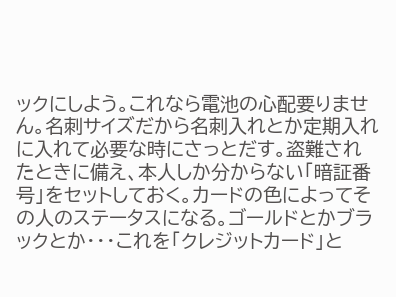ックにしよう。これなら電池の心配要りません。名刺サイズだから名刺入れとか定期入れに入れて必要な時にさっとだす。盗難されたときに備え、本人しか分からない「暗証番号」をセットしておく。カードの色によってその人のステータスになる。ゴールドとかブラックとか・・・これを「クレジットカード」と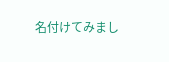名付けてみまし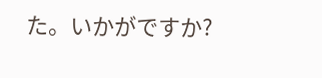た。いかがですか?